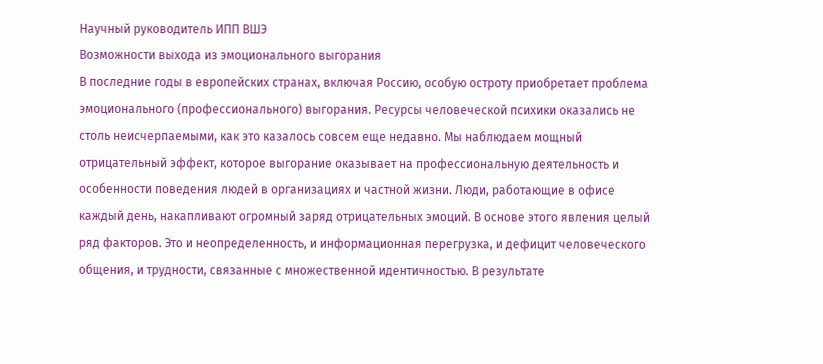Научный руководитель ИПП ВШЭ
Возможности выхода из эмоционального выгорания
В последние годы в европейских странах, включая Россию, особую остроту приобретает проблема эмоционального (профессионального) выгорания. Ресурсы человеческой психики оказались не столь неисчерпаемыми, как это казалось совсем еще недавно. Мы наблюдаем мощный отрицательный эффект, которое выгорание оказывает на профессиональную деятельность и особенности поведения людей в организациях и частной жизни. Люди, работающие в офисе каждый день, накапливают огромный заряд отрицательных эмоций. В основе этого явления целый ряд факторов. Это и неопределенность, и информационная перегрузка, и дефицит человеческого общения, и трудности, связанные с множественной идентичностью. В результате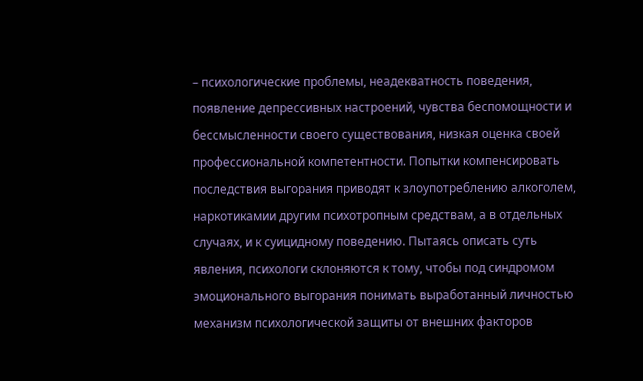– психологические проблемы, неадекватность поведения, появление депрессивных настроений, чувства беспомощности и бессмысленности своего существования, низкая оценка своей профессиональной компетентности. Попытки компенсировать последствия выгорания приводят к злоупотреблению алкоголем, наркотикамии другим психотропным средствам, а в отдельных случаях, и к суицидному поведению. Пытаясь описать суть явления, психологи склоняются к тому, чтобы под синдромом эмоционального выгорания понимать выработанный личностью механизм психологической защиты от внешних факторов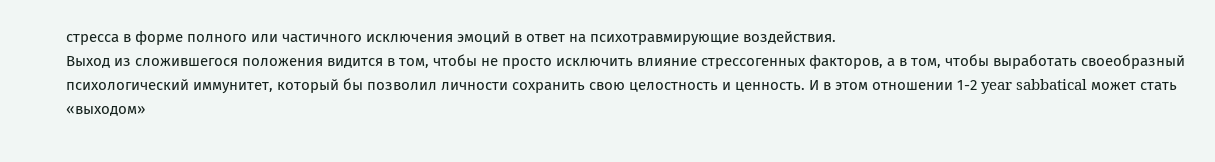стресса в форме полного или частичного исключения эмоций в ответ на психотравмирующие воздействия.
Выход из сложившегося положения видится в том, чтобы не просто исключить влияние стрессогенных факторов, а в том, чтобы выработать своеобразный психологический иммунитет, который бы позволил личности сохранить свою целостность и ценность. И в этом отношении 1-2 year sabbatical может стать «выходом»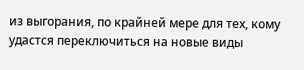из выгорания, по крайней мере для тех, кому удастся переключиться на новые виды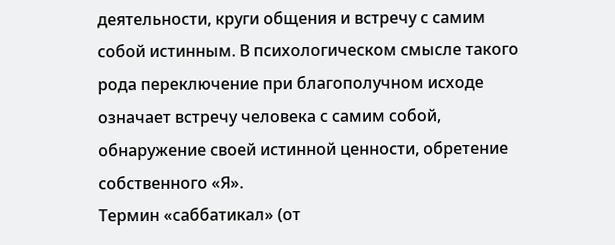деятельности, круги общения и встречу с самим собой истинным. В психологическом смысле такого рода переключение при благополучном исходе означает встречу человека с самим собой, обнаружение своей истинной ценности, обретение собственного «Я».
Термин «саббатикал» (от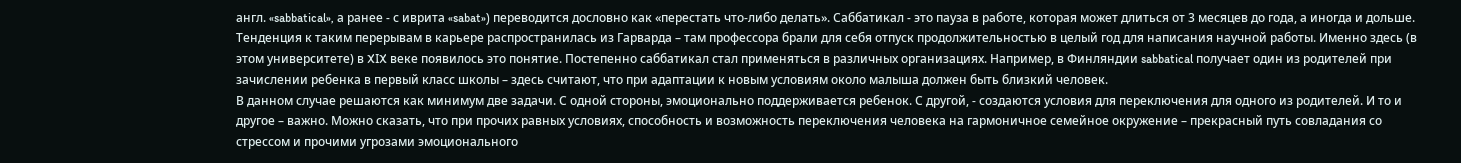англ. «sabbatical», а ранее - с иврита «sabat») переводится дословно как «перестать что-либо делать». Саббатикал - это пауза в работе, которая может длиться от 3 месяцев до года, а иногда и дольше. Тенденция к таким перерывам в карьере распространилась из Гарварда – там профессора брали для себя отпуск продолжительностью в целый год для написания научной работы. Именно здесь (в этом университете) в XIX веке появилось это понятие. Постепенно саббатикал стал применяться в различных организациях. Например, в Финляндии sabbatical получает один из родителей при зачислении ребенка в первый класс школы – здесь считают, что при адаптации к новым условиям около малыша должен быть близкий человек.
В данном случае решаются как минимум две задачи. С одной стороны, эмоционально поддерживается ребенок. С другой, - создаются условия для переключения для одного из родителей. И то и другое – важно. Можно сказать, что при прочих равных условиях, способность и возможность переключения человека на гармоничное семейное окружение – прекрасный путь совладания со стрессом и прочими угрозами эмоционального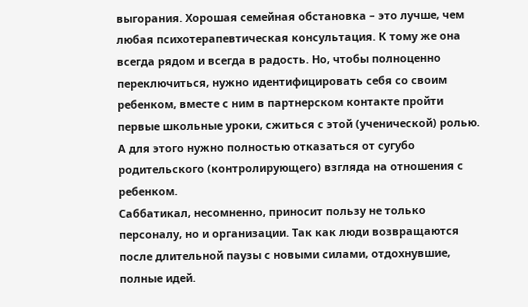выгорания. Хорошая семейная обстановка – это лучше, чем любая психотерапевтическая консультация. К тому же она всегда рядом и всегда в радость. Но, чтобы полноценно переключиться, нужно идентифицировать себя со своим ребенком, вместе с ним в партнерском контакте пройти первые школьные уроки, сжиться с этой (ученической) ролью. А для этого нужно полностью отказаться от сугубо родительского (контролирующего) взгляда на отношения с ребенком.
Саббатикал, несомненно, приносит пользу не только персоналу, но и организации. Так как люди возвращаются после длительной паузы с новыми силами, отдохнувшие, полные идей.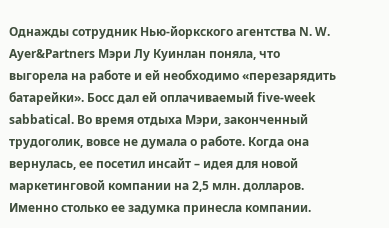Однажды сотрудник Нью-йоркского агентства N. W. Ayer&Partners Мэри Лу Куинлан поняла, что выгорела на работе и ей необходимо «перезарядить батарейки». Босс дал ей оплачиваемый five-week sabbatical. Во время отдыха Мэри, законченный трудоголик, вовсе не думала о работе. Когда она вернулась, ее посетил инсайт – идея для новой маркетинговой компании на 2,5 млн. долларов. Именно столько ее задумка принесла компании.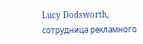Lucy Dodsworth, сотрудница рекламного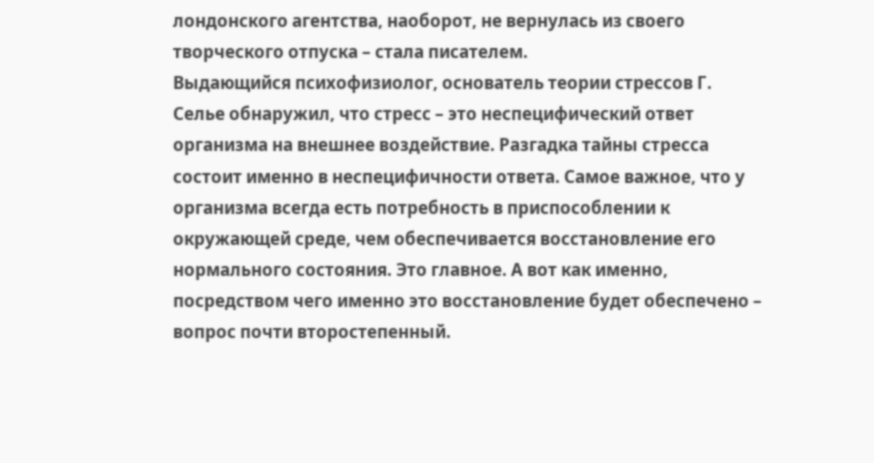лондонского агентства, наоборот, не вернулась из своего творческого отпуска – стала писателем.
Выдающийся психофизиолог, основатель теории стрессов Г. Селье обнаружил, что стресс – это неспецифический ответ организма на внешнее воздействие. Разгадка тайны стресса состоит именно в неспецифичности ответа. Самое важное, что у организма всегда есть потребность в приспособлении к окружающей среде, чем обеспечивается восстановление его нормального состояния. Это главное. А вот как именно, посредством чего именно это восстановление будет обеспечено – вопрос почти второстепенный.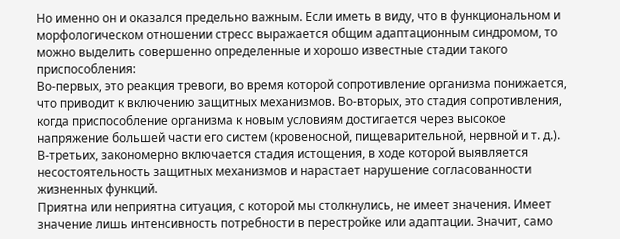Но именно он и оказался предельно важным. Если иметь в виду, что в функциональном и морфологическом отношении стресс выражается общим адаптационным синдромом, то можно выделить совершенно определенные и хорошо известные стадии такого приспособления:
Во-первых, это реакция тревоги, во время которой сопротивление организма понижается, что приводит к включению защитных механизмов. Во-вторых, это стадия сопротивления, когда приспособление организма к новым условиям достигается через высокое напряжение большей части его систем (кровеносной, пищеварительной, нервной и т. д.). В-третьих, закономерно включается стадия истощения, в ходе которой выявляется несостоятельность защитных механизмов и нарастает нарушение согласованности жизненных функций.
Приятна или неприятна ситуация, с которой мы столкнулись, не имеет значения. Имеет значение лишь интенсивность потребности в перестройке или адаптации. Значит, само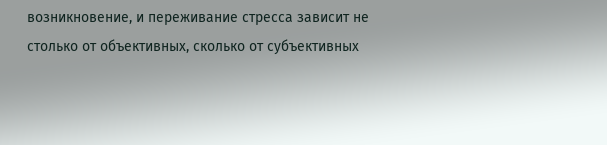возникновение, и переживание стресса зависит не столько от объективных, сколько от субъективных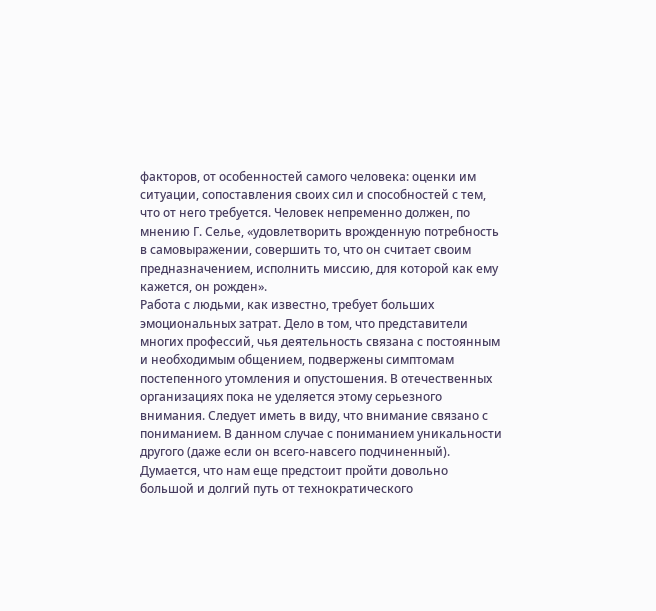факторов, от особенностей самого человека: оценки им ситуации, сопоставления своих сил и способностей с тем, что от него требуется. Человек непременно должен, по мнению Г. Селье, «удовлетворить врожденную потребность в самовыражении, совершить то, что он считает своим предназначением, исполнить миссию, для которой как ему кажется, он рожден».
Работа с людьми, как известно, требует больших эмоциональных затрат. Дело в том, что представители многих профессий, чья деятельность связана с постоянным и необходимым общением, подвержены симптомам постепенного утомления и опустошения. В отечественных организациях пока не уделяется этому серьезного внимания. Следует иметь в виду, что внимание связано с пониманием. В данном случае с пониманием уникальности другого (даже если он всего-навсего подчиненный). Думается, что нам еще предстоит пройти довольно большой и долгий путь от технократического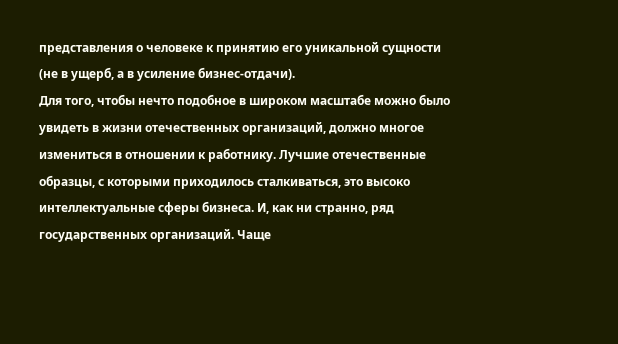представления о человеке к принятию его уникальной сущности (не в ущерб, а в усиление бизнес-отдачи).
Для того, чтобы нечто подобное в широком масштабе можно было увидеть в жизни отечественных организаций, должно многое измениться в отношении к работнику. Лучшие отечественные образцы, с которыми приходилось сталкиваться, это высоко интеллектуальные сферы бизнеса. И, как ни странно, ряд государственных организаций. Чаще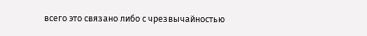всего это связано либо с чрезвычайностью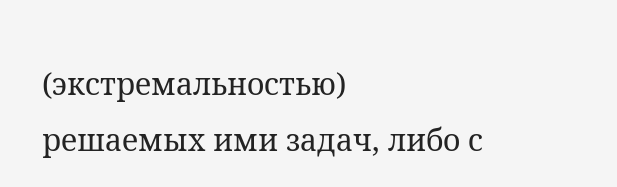(экстремальностью) решаемых ими задач, либо с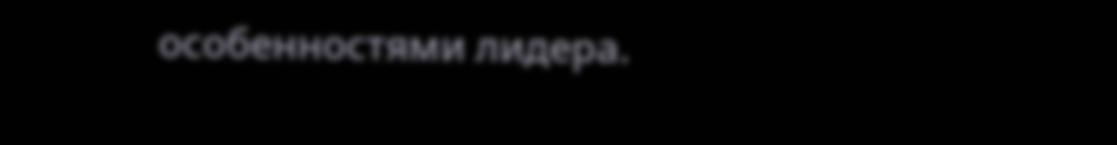особенностями лидера.